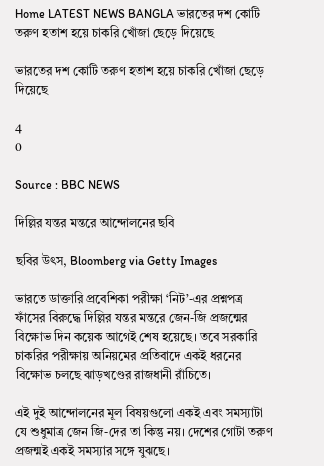Home LATEST NEWS BANGLA ভারতের দশ কোটি তরুণ হতাশ হয়ে চাকরি খোঁজা ছেড়ে দিয়েছে

ভারতের দশ কোটি তরুণ হতাশ হয়ে চাকরি খোঁজা ছেড়ে দিয়েছে

4
0

Source : BBC NEWS

দিল্লির যন্তর মন্তরে আন্দোলনের ছবি

ছবির উৎস, Bloomberg via Getty Images

ভারতে ডাক্তারি প্রবেশিকা পরীক্ষা ‘নিট’-এর প্রশ্নপত্র ফাঁসের বিরুদ্ধে দিল্লির যন্তর মন্তরে জেন-জি প্রজন্মের বিক্ষোভ দিন কয়েক আগেই শেষ হয়েছে। তবে সরকারি চাকরির পরীক্ষায় অনিয়মের প্রতিবাদে একই ধরনের বিক্ষোভ চলছে ঝাড়খণ্ডের রাজধানী রাঁচিতে।

এই দুই আন্দোলনের মূল বিষয়গুলো একই এবং সমস্যাটা যে শুধুমাত্র জেন জি-দের তা কিন্তু নয়। দেশের গোটা তরুণ প্রজন্মই একই সমস্যার সঙ্গে যুঝছে।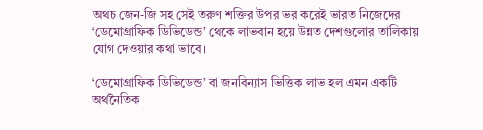অথচ জেন-জি সহ সেই তরুণ শক্তির উপর ভর করেই ভারত নিজেদের ‘ডেমোগ্রাফিক ডিভিডেন্ড’ থেকে লাভবান হয়ে উন্নত দেশগুলোর তালিকায় যোগ দেওয়ার কথা ভাবে।

‘ডেমোগ্রাফিক ডিভিডেন্ড’ বা জনবিন্যাস ভিত্তিক লাভ হল এমন একটি অর্থনৈতিক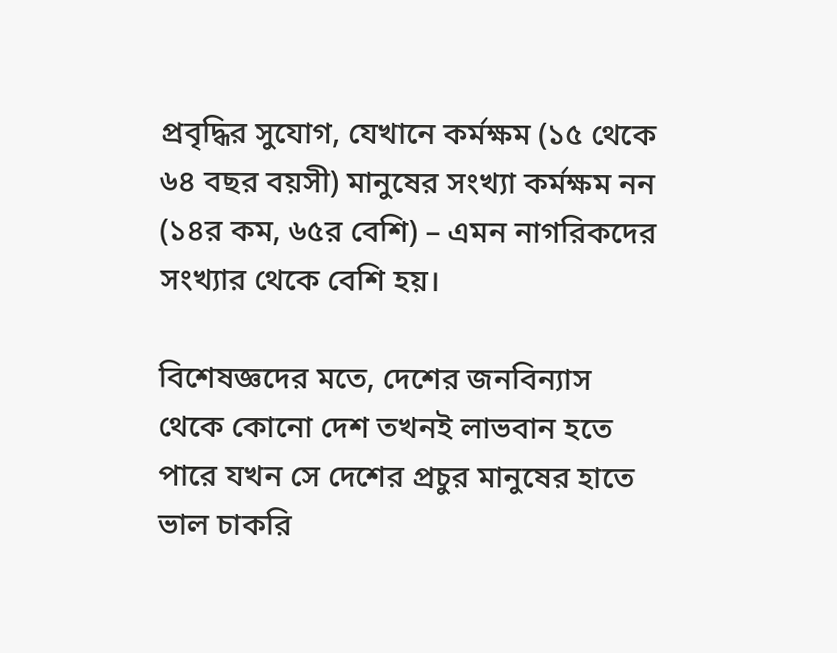প্রবৃদ্ধির সুযোগ, যেখানে কর্মক্ষম (১৫ থেকে ৬৪ বছর বয়সী) মানুষের সংখ্যা কর্মক্ষম নন (১৪র কম, ৬৫র বেশি) – এমন নাগরিকদের সংখ্যার থেকে বেশি হয়।

বিশেষজ্ঞদের মতে, দেশের জনবিন্যাস থেকে কোনো দেশ তখনই লাভবান হতে পারে যখন সে দেশের প্রচুর মানুষের হাতে ভাল চাকরি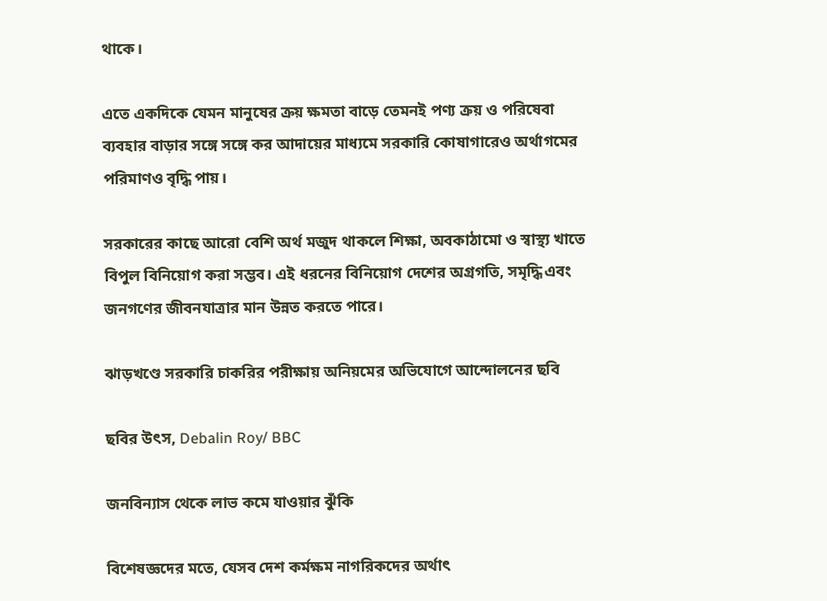থাকে।

এতে একদিকে যেমন মানুষের ক্রয় ক্ষমতা বাড়ে তেমনই পণ্য ক্রয় ও পরিষেবা ব্যবহার বাড়ার সঙ্গে সঙ্গে কর আদায়ের মাধ্যমে সরকারি কোষাগারেও অর্থাগমের পরিমাণও বৃদ্ধি পায়।

সরকারের কাছে আরো বেশি অর্থ মজুদ থাকলে শিক্ষা, অবকাঠামো ও স্বাস্থ্য খাতে বিপুল বিনিয়োগ করা সম্ভব। এই ধরনের বিনিয়োগ দেশের অগ্রগতি, সমৃদ্ধি এবং জনগণের জীবনযাত্রার মান উন্নত করতে পারে।

ঝাড়খণ্ডে সরকারি চাকরির পরীক্ষায় অনিয়মের অভিযোগে আন্দোলনের ছবি

ছবির উৎস, Debalin Roy/ BBC

জনবিন্যাস থেকে লাভ কমে যাওয়ার ঝুঁকি

বিশেষজ্ঞদের মতে, যেসব দেশ কর্মক্ষম নাগরিকদের অর্থাৎ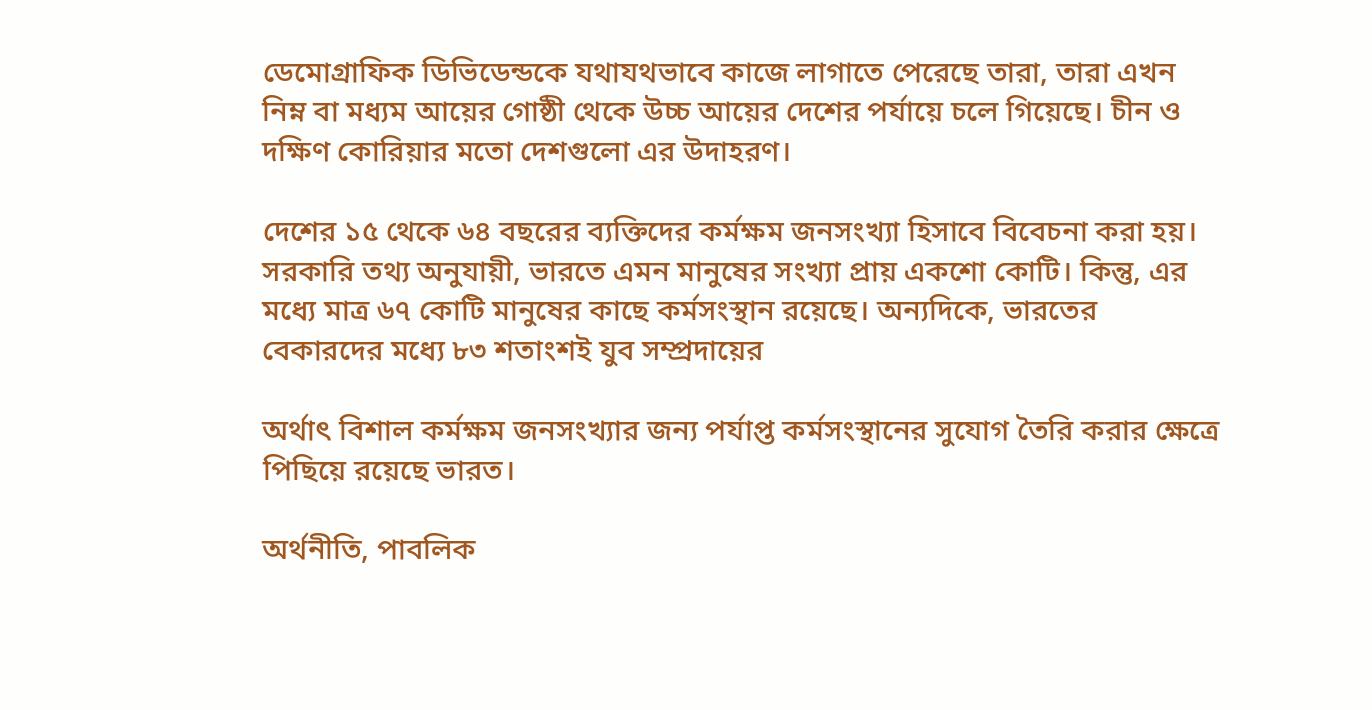ডেমোগ্রাফিক ডিভিডেন্ডকে যথাযথভাবে কাজে লাগাতে পেরেছে তারা, তারা এখন নিম্ন বা মধ্যম আয়ের গোষ্ঠী থেকে উচ্চ আয়ের দেশের পর্যায়ে চলে গিয়েছে। চীন ও দক্ষিণ কোরিয়ার মতো দেশগুলো এর উদাহরণ।

দেশের ১৫ থেকে ৬৪ বছরের ব্যক্তিদের কর্মক্ষম জনসংখ্যা হিসাবে বিবেচনা করা হয়। সরকারি তথ্য অনুযায়ী, ভারতে এমন মানুষের সংখ্যা প্রায় একশো কোটি। কিন্তু, এর মধ্যে মাত্র ৬৭ কোটি মানুষের কাছে কর্মসংস্থান রয়েছে। অন্যদিকে, ভারতের বেকারদের মধ্যে ৮৩ শতাংশই যুব সম্প্রদায়ের

অর্থাৎ বিশাল কর্মক্ষম জনসংখ্যার জন্য পর্যাপ্ত কর্মসংস্থানের সুযোগ তৈরি করার ক্ষেত্রে পিছিয়ে রয়েছে ভারত।

অর্থনীতি, পাবলিক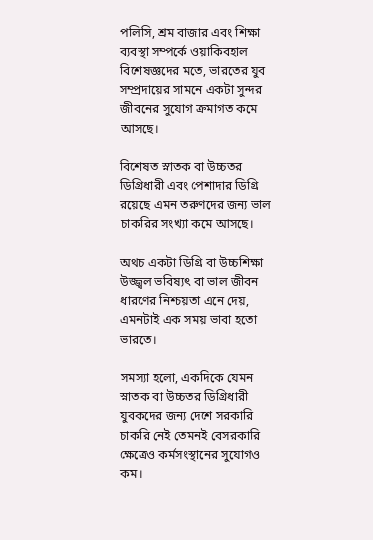পলিসি, শ্রম বাজার এবং শিক্ষা ব্যবস্থা সম্পর্কে ওয়াকিবহাল বিশেষজ্ঞদের মতে, ভারতের যুব সম্প্রদায়ের সামনে একটা সুন্দর জীবনের সুযোগ ক্রমাগত কমে আসছে।

বিশেষত স্নাতক বা উচ্চতর ডিগ্রিধারী এবং পেশাদার ডিগ্রি রয়েছে এমন তরুণদের জন্য ভাল চাকরির সংখ্যা কমে আসছে।

অথচ একটা ডিগ্রি বা উচ্চশিক্ষা উজ্জ্বল ভবিষ্যৎ বা ভাল জীবন ধারণের নিশ্চয়তা এনে দেয়, এমনটাই এক সময় ভাবা হতো ভারতে।

সমস্যা হলো, একদিকে যেমন স্নাতক বা উচ্চতর ডিগ্রিধারী যুবকদের জন্য দেশে সরকারি চাকরি নেই তেমনই বেসরকারি ক্ষেত্রেও কর্মসংস্থানের সুযোগও কম।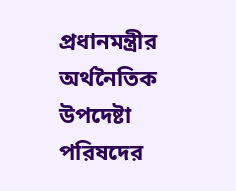প্রধানমন্ত্রীর অর্থনৈতিক উপদেষ্টা পরিষদের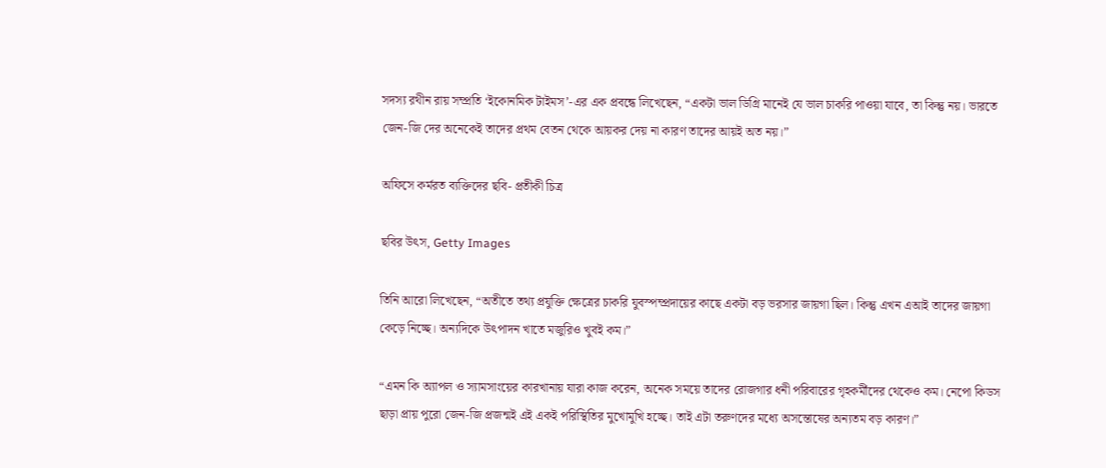সদস্য রথীন রায় সম্প্রতি ‘ইকোনমিক টাইমস’-এর এক প্রবন্ধে লিখেছেন, “একটা ভাল ডিগ্রি মানেই যে ভাল চাকরি পাওয়া যাবে, তা কিন্তু নয়। ভারতে জেন-জি দের অনেকেই তাদের প্রথম বেতন থেকে আয়কর দেয় না কারণ তাদের আয়ই অত নয়।”

অফিসে কর্মরত ব্যক্তিদের ছবি- প্রতীকী চিত্র

ছবির উৎস, Getty Images

তিনি আরো লিখেছেন, “অতীতে তথ্য প্রযুক্তি ক্ষেত্রের চাকরি যুবস্পম্প্রদায়ের কাছে একটা বড় ভরসার জায়গা ছিল। কিন্তু এখন এআই তাদের জায়গা কেড়ে নিচ্ছে। অন্যদিকে উৎপাদন খাতে মজুরিও খুবই কম।”

“এমন কি অ্যাপল ও স্যামসাংয়ের কারখানায় যারা কাজ করেন, অনেক সময়ে তাদের রোজগার ধনী পরিবারের গৃহকর্মীদের থেকেও কম। নেপো কিডস ছাড়া প্রায় পুরো জেন-জি প্রজন্মই এই একই পরিস্থিতির মুখোমুখি হচ্ছে। তাই এটা তরুণদের মধ্যে অসন্তোষের অন্যতম বড় কারণ।”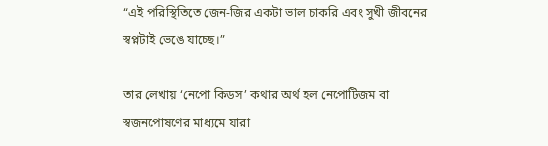“এই পরিস্থিতিতে জেন-জির একটা ভাল চাকরি এবং সুখী জীবনের স্বপ্নটাই ভেঙে যাচ্ছে।”

তার লেখায় ‘নেপো কিডস’ কথার অর্থ হল নেপোটিজম বা স্বজনপোষণের মাধ্যমে যারা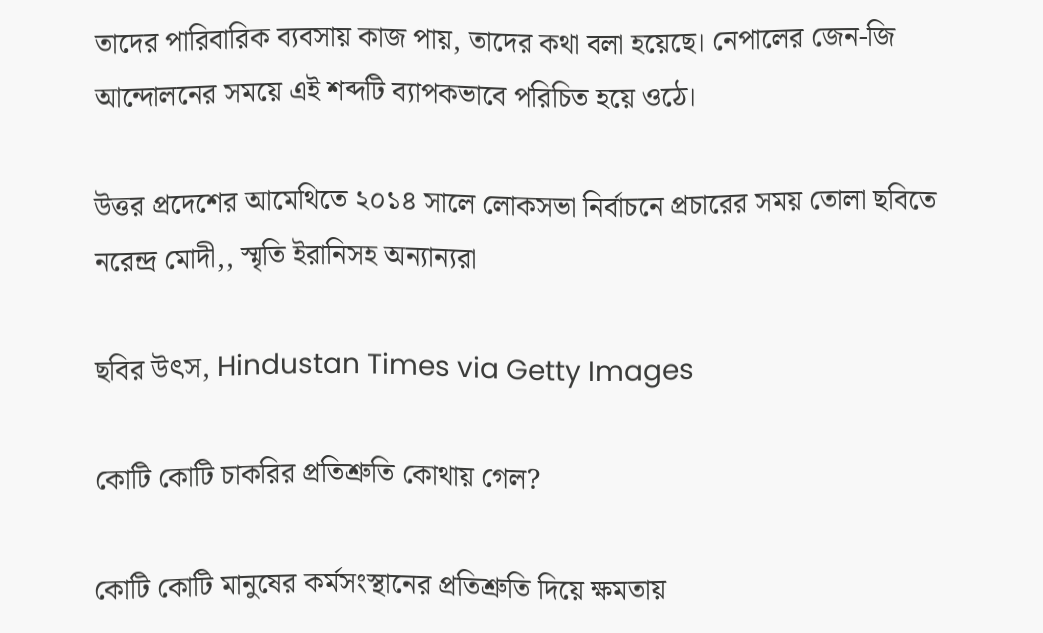তাদের পারিবারিক ব্যবসায় কাজ পায়, তাদের কথা বলা হয়েছে। নেপালের জেন-জি আন্দোলনের সময়ে এই শব্দটি ব্যাপকভাবে পরিচিত হয়ে ওঠে।

উত্তর প্রদেশের আমেথিতে ২০১৪ সালে লোকসভা নির্বাচনে প্রচারের সময় তোলা ছবিতে নরেন্দ্র মোদী,, স্মৃতি ইরানিসহ অন্যান্যরা

ছবির উৎস, Hindustan Times via Getty Images

কোটি কোটি চাকরির প্রতিশ্রুতি কোথায় গেল?

কোটি কোটি মানুষের কর্মসংস্থানের প্রতিশ্রুতি দিয়ে ক্ষমতায়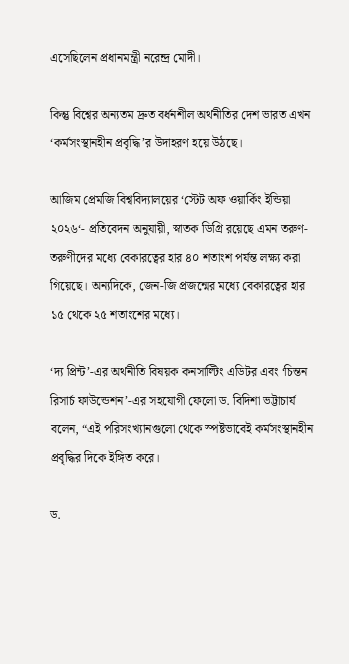এসেছিলেন প্রধানমন্ত্রী নরেন্দ্র মোদী।

কিন্তু বিশ্বের অন্যতম দ্রুত বর্ধনশীল অর্থনীতির দেশ ভারত এখন ‘কর্মসংস্থানহীন প্রবৃদ্ধি’র উদাহরণ হয়ে উঠছে।

আজিম প্রেমজি বিশ্ববিদ্যালয়ের ‘স্টেট অফ ওয়ার্কিং ইন্ডিয়া ২০২৬‘- প্রতিবেদন অনুযায়ী, স্নাতক ডিগ্রি রয়েছে এমন তরুণ-তরুণীদের মধ্যে বেকারত্বের হার ৪০ শতাংশ পর্যন্ত লক্ষ্য করা গিয়েছে। অন্যদিকে, জেন-জি প্রজন্মের মধ্যে বেকারত্বের হার ১৫ থেকে ২৫ শতাংশের মধ্যে।

‘দ্য প্রিন্ট’-এর অর্থনীতি বিষয়ক কনসাল্টিং এডিটর এবং ‘চিন্তন রিসার্চ ফাউন্ডেশন’-এর সহযোগী ফেলো ড. বিদিশা ভট্টাচার্য বলেন, “এই পরিসংখ্যানগুলো থেকে স্পষ্টভাবেই কর্মসংস্থানহীন প্রবৃদ্ধির দিকে ইঙ্গিত করে।

ড.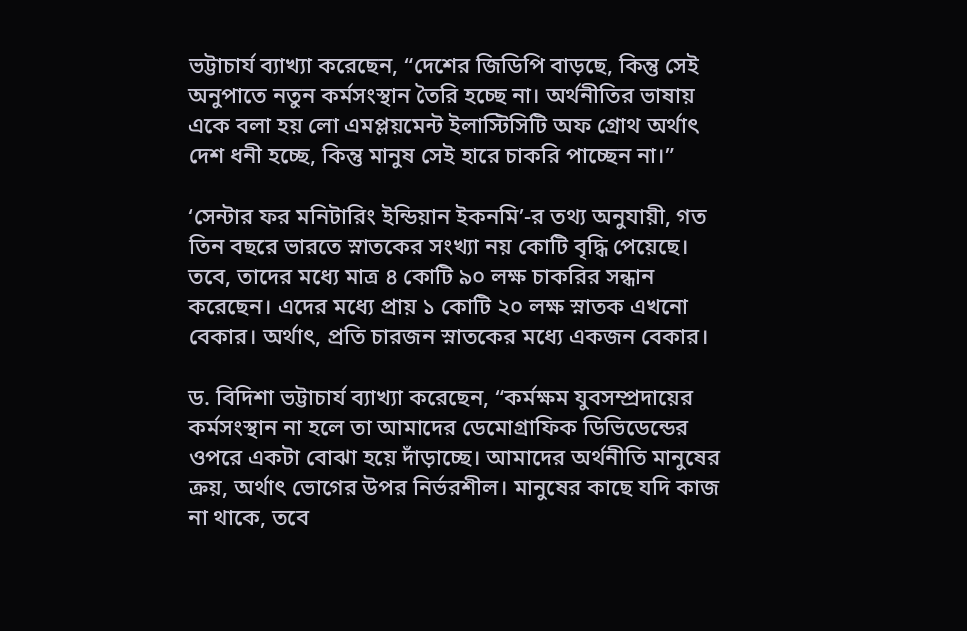ভট্টাচার্য ব্যাখ্যা করেছেন, “দেশের জিডিপি বাড়ছে, কিন্তু সেই অনুপাতে নতুন কর্মসংস্থান তৈরি হচ্ছে না। অর্থনীতির ভাষায় একে বলা হয় লো এমপ্লয়মেন্ট ইলাস্টিসিটি অফ গ্রোথ অর্থাৎ দেশ ধনী হচ্ছে, কিন্তু মানুষ সেই হারে চাকরি পাচ্ছেন না।”

‘সেন্টার ফর মনিটারিং ইন্ডিয়ান ইকনমি’-র তথ্য অনুযায়ী, গত তিন বছরে ভারতে স্নাতকের সংখ্যা নয় কোটি বৃদ্ধি পেয়েছে। তবে, তাদের মধ্যে মাত্র ৪ কোটি ৯০ লক্ষ চাকরির সন্ধান করেছেন। এদের মধ্যে প্রায় ১ কোটি ২০ লক্ষ স্নাতক এখনো বেকার। অর্থাৎ, প্রতি চারজন স্নাতকের মধ্যে একজন বেকার।

ড. বিদিশা ভট্টাচার্য ব্যাখ্যা করেছেন, “কর্মক্ষম যুবসম্প্রদায়ের কর্মসংস্থান না হলে তা আমাদের ডেমোগ্রাফিক ডিভিডেন্ডের ওপরে একটা বোঝা হয়ে দাঁড়াচ্ছে। আমাদের অর্থনীতি মানুষের ক্রয়, অর্থাৎ ভোগের উপর নির্ভরশীল। মানুষের কাছে যদি কাজ না থাকে, তবে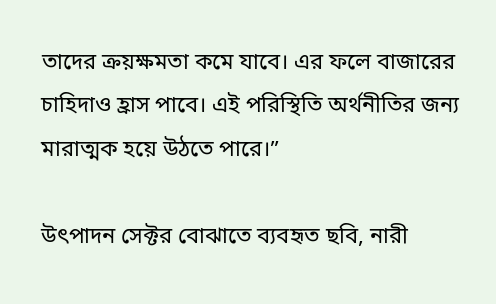তাদের ক্রয়ক্ষমতা কমে যাবে। এর ফলে বাজারের চাহিদাও হ্রাস পাবে। এই পরিস্থিতি অর্থনীতির জন্য মারাত্মক হয়ে উঠতে পারে।”

উৎপাদন সেক্টর বোঝাতে ব্যবহৃত ছবি, নারী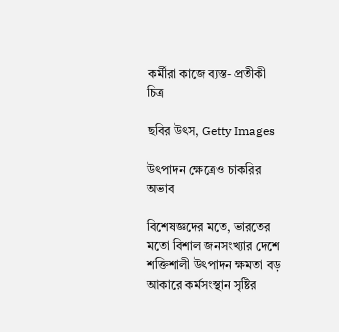কর্মীরা কাজে ব্যস্ত- প্রতীকী চিত্র

ছবির উৎস, Getty Images

উৎপাদন ক্ষেত্রেও চাকরির অভাব

বিশেষজ্ঞদের মতে, ভারতের মতো বিশাল জনসংখ্যার দেশে শক্তিশালী উৎপাদন ক্ষমতা বড় আকারে কর্মসংস্থান সৃষ্টির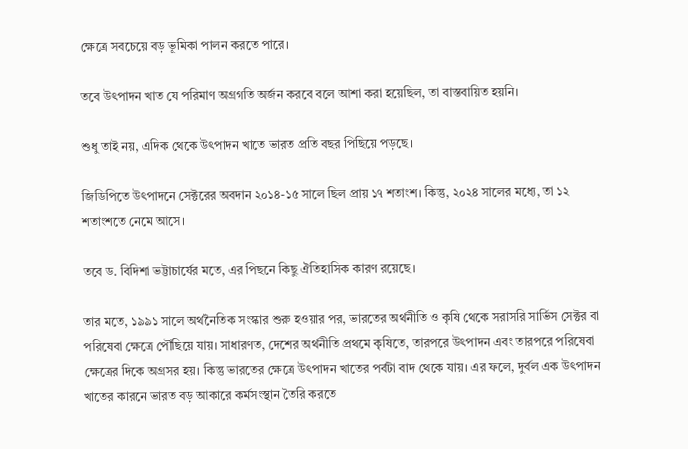ক্ষেত্রে সবচেয়ে বড় ভূমিকা পালন করতে পারে।

তবে উৎপাদন খাত যে পরিমাণ অগ্রগতি অর্জন করবে বলে আশা করা হয়েছিল, তা বাস্তবায়িত হয়নি।

শুধু তাই নয়, এদিক থেকে উৎপাদন খাতে ভারত প্রতি বছর পিছিয়ে পড়ছে।

জিডিপিতে উৎপাদনে সেক্টরের অবদান ২০১৪-১৫ সালে ছিল প্রায় ১৭ শতাংশ। কিন্তু, ২০২৪ সালের মধ্যে, তা ১২ শতাংশতে নেমে আসে।

তবে ড. বিদিশা ভট্টাচার্যের মতে, এর পিছনে কিছু ঐতিহাসিক কারণ রয়েছে।

তার মতে, ১৯৯১ সালে অর্থনৈতিক সংস্কার শুরু হওয়ার পর, ভারতের অর্থনীতি ও কৃষি থেকে সরাসরি সার্ভিস সেক্টর বা পরিষেবা ক্ষেত্রে পৌঁছিয়ে যায়। সাধারণত, দেশের অর্থনীতি প্রথমে কৃষিতে, তারপরে উৎপাদন এবং তারপরে পরিষেবা ক্ষেত্রের দিকে অগ্রসর হয়। কিন্তু ভারতের ক্ষেত্রে উৎপাদন খাতের পর্বটা বাদ থেকে যায়। এর ফলে, দুর্বল এক উৎপাদন খাতের কারনে ভারত বড় আকারে কর্মসংস্থান তৈরি করতে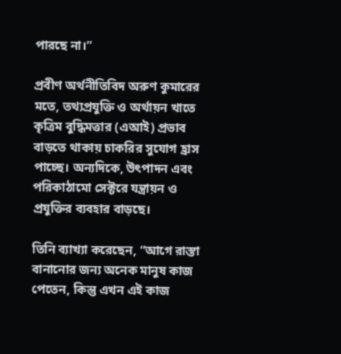পারছে না।”

প্রবীণ অর্থনীতিবিদ অরুণ কুমারের মতে, তথ্যপ্রযুক্তি ও অর্থায়ন খাতে কৃত্রিম বুদ্ধিমত্তার (এআই) প্রভাব বাড়তে থাকায় চাকরির সুযোগ হ্রাস পাচ্ছে। অন্যদিকে, উৎপাদন এবং পরিকাঠামো সেক্টরে যন্ত্রায়ন ও প্রযুক্তির ব্যবহার বাড়ছে।

তিনি ব্যাখ্যা করেছেন, “আগে রাস্তা বানানোর জন্য অনেক মানুষ কাজ পেতেন, কিন্তু এখন এই কাজ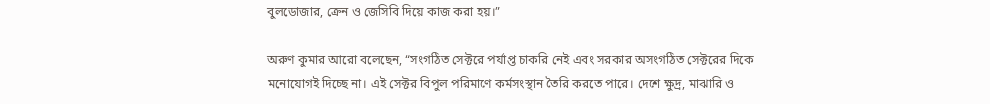বুলডোজার, ক্রেন ও জেসিবি দিয়ে কাজ করা হয়।”

অরুণ কুমার আরো বলেছেন, “সংগঠিত সেক্টরে পর্যাপ্ত চাকরি নেই এবং সরকার অসংগঠিত সেক্টরের দিকে মনোযোগই দিচ্ছে না। এই সেক্টর বিপুল পরিমাণে কর্মসংস্থান তৈরি করতে পারে। দেশে ক্ষুদ্র, মাঝারি ও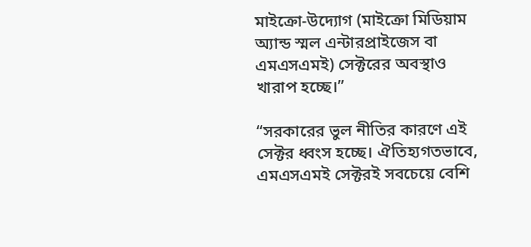মাইক্রো-উদ্যোগ (মাইক্রো মিডিয়াম অ্যান্ড স্মল এন্টারপ্রাইজেস বা এমএসএমই) সেক্টরের অবস্থাও খারাপ হচ্ছে।”

“সরকারের ভুল নীতির কারণে এই সেক্টর ধ্বংস হচ্ছে। ঐতিহ্যগতভাবে, এমএসএমই সেক্টরই সবচেয়ে বেশি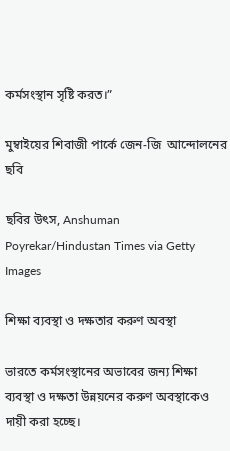কর্মসংস্থান সৃষ্টি করত।”

মুম্বাইয়ের শিবাজী পার্কে জেন-জি  আন্দোলনের ছবি

ছবির উৎস, Anshuman Poyrekar/Hindustan Times via Getty Images

শিক্ষা ব্যবস্থা ও দক্ষতার করুণ অবস্থা

ভারতে কর্মসংস্থানের অভাবের জন্য শিক্ষা ব্যবস্থা ও দক্ষতা উন্নয়নের করুণ অবস্থাকেও দায়ী করা হচ্ছে।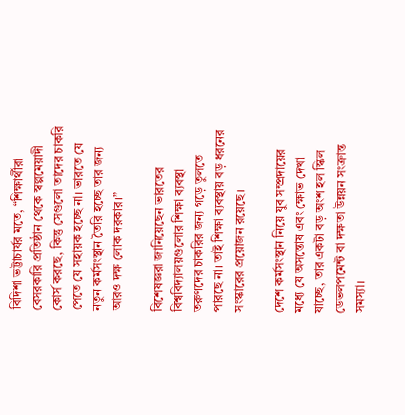বিদিশা ভট্টাচার্যর মতে, “শিক্ষার্থীরা বেসরকারি প্রতিষ্ঠান থেকে স্বল্পমেয়াদী কোর্স করছে, কিন্তু সেগুলো তাদের চাকরি পেতে যে সহায়ক হচ্ছে না। ভারতে যে নতুন কর্মসংস্থান তৈরি হচ্ছে তার জন্য আরও দক্ষ লোক দরকার।”

বিশেষজ্ঞরা জানিয়েছেন ভারতের বিশ্ববিদ্যালয়গুলোর শিক্ষা ব্যবস্থা তরুণদের চাকরির জন্য গড়ে তুলতে পারছে না। তাই শিক্ষা ব্যবস্থায় বড় ধরনের সংস্কারের প্রয়োজন রয়েছে।

দেশে কর্মসংস্থান নিয়ে যুব সম্প্রদায়ের মধ্যে যে অসন্তোষ এবং ক্ষোভ দেখা যাচ্ছে, তার একটা বড় অংশ হল স্কিল ডেভলপমেন্ট বা দক্ষতা উন্নয়ন সংক্রান্ত সমস্যা।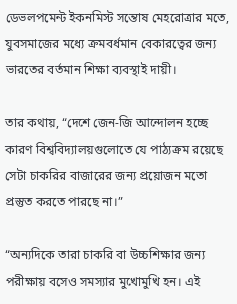ডেভলপমেন্ট ইকনমিস্ট সন্তোষ মেহরোত্রার মতে, যুবসমাজের মধ্যে ক্রমবর্ধমান বেকারত্বের জন্য ভারতের বর্তমান শিক্ষা ব্যবস্থাই দায়ী।

তার কথায়, “দেশে জেন-জি আন্দোলন হচ্ছে কারণ বিশ্ববিদ্যালয়গুলোতে যে পাঠ্যক্রম রয়েছে সেটা চাকরির বাজারের জন্য প্রয়োজন মতো প্রস্তুত করতে পারছে না।”

“অন্যদিকে তারা চাকরি বা উচ্চশিক্ষার জন্য পরীক্ষায় বসেও সমস্যার মুখোমুখি হন। এই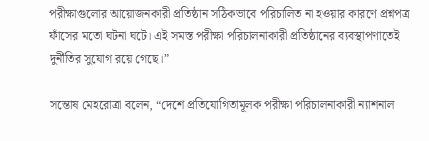পরীক্ষাগুলোর আয়োজনকারী প্রতিষ্ঠান সঠিকভাবে পরিচালিত না হওয়ার কারণে প্রশ্নপত্র ফাঁসের মতো ঘটনা ঘটে। এই সমস্ত পরীক্ষা পরিচালনাকারী প্রতিষ্ঠানের ব্যবস্থাপণাতেই দুর্নীতির সুযোগ রয়ে গেছে।”

সন্তোষ মেহরোত্রা বলেন, “দেশে প্রতিযোগিতামূলক পরীক্ষা পরিচালনাকারী ন্যাশনাল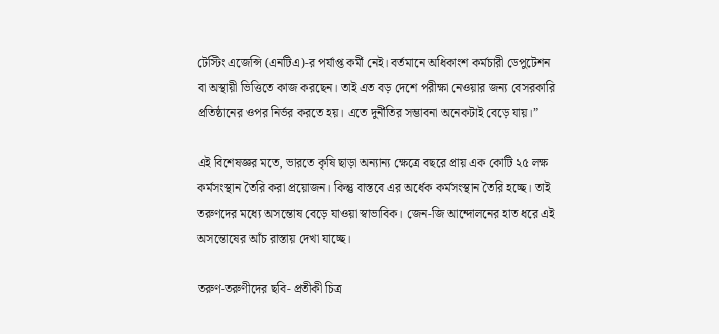টেস্টিং এজেন্সি (এনটিএ)-র পর্যাপ্ত কর্মী নেই। বর্তমানে অধিকাংশ কর্মচারী ডেপুটেশন বা অস্থায়ী ভিত্তিতে কাজ করছেন। তাই এত বড় দেশে পরীক্ষা নেওয়ার জন্য বেসরকারি প্রতিষ্ঠানের ওপর নির্ভর করতে হয়। এতে দুর্নীতির সম্ভাবনা অনেকটাই বেড়ে যায়।”

এই বিশেষজ্ঞর মতে, ভারতে কৃষি ছাড়া অন্যান্য ক্ষেত্রে বছরে প্রায় এক কোটি ২৫ লক্ষ কর্মসংস্থান তৈরি করা প্রয়োজন। কিন্তু বাস্তবে এর অর্ধেক কর্মসংস্থান তৈরি হচ্ছে। তাই তরুণদের মধ্যে অসন্তোষ বেড়ে যাওয়া স্বাভাবিক। জেন-জি আন্দোলনের হাত ধরে এই অসন্তোষের আঁচ রাস্তায় দেখা যাচ্ছে।

তরুণ-তরুণীদের ছবি- প্রতীকী চিত্র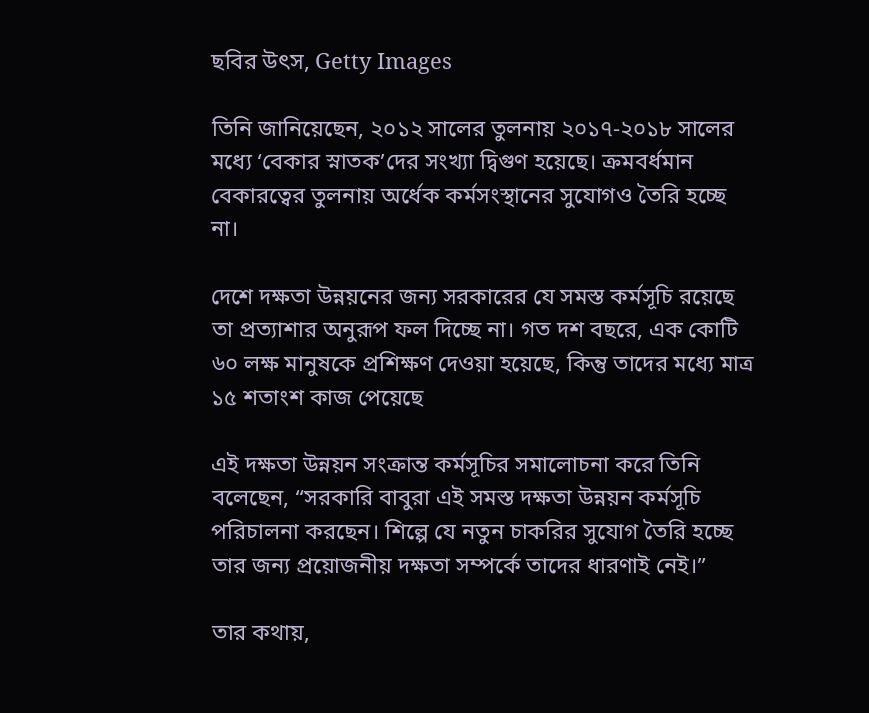ছবির উৎস, Getty Images

তিনি জানিয়েছেন, ২০১২ সালের তুলনায় ২০১৭-২০১৮ সালের মধ্যে ‘বেকার স্নাতক’দের সংখ্যা দ্বিগুণ হয়েছে। ক্রমবর্ধমান বেকারত্বের তুলনায় অর্ধেক কর্মসংস্থানের সুযোগও তৈরি হচ্ছে না।

দেশে দক্ষতা উন্নয়নের জন্য সরকারের যে সমস্ত কর্মসূচি রয়েছে তা প্রত্যাশার অনুরূপ ফল দিচ্ছে না। গত দশ বছরে, এক কোটি ৬০ লক্ষ মানুষকে প্রশিক্ষণ দেওয়া হয়েছে, কিন্তু তাদের মধ্যে মাত্র ১৫ শতাংশ কাজ পেয়েছে

এই দক্ষতা উন্নয়ন সংক্রান্ত কর্মসূচির সমালোচনা করে তিনি বলেছেন, “সরকারি বাবুরা এই সমস্ত দক্ষতা উন্নয়ন কর্মসূচি পরিচালনা করছেন। শিল্পে যে নতুন চাকরির সুযোগ তৈরি হচ্ছে তার জন্য প্রয়োজনীয় দক্ষতা সম্পর্কে তাদের ধারণাই নেই।”

তার কথায়,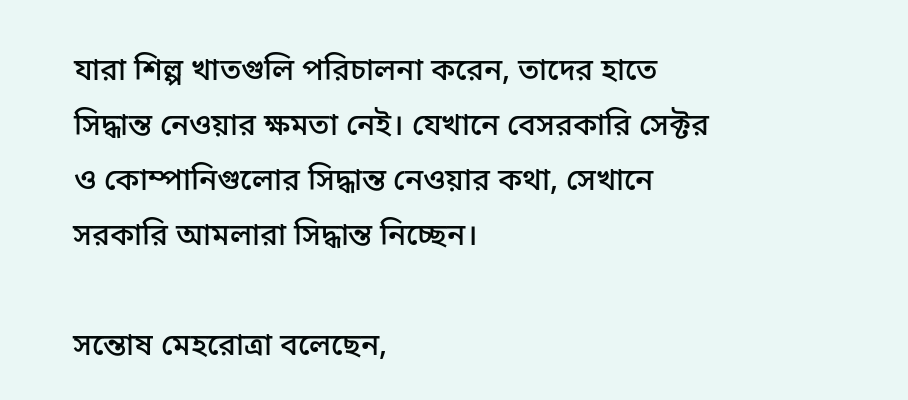যারা শিল্প খাতগুলি পরিচালনা করেন, তাদের হাতে সিদ্ধান্ত নেওয়ার ক্ষমতা নেই। যেখানে বেসরকারি সেক্টর ও কোম্পানিগুলোর সিদ্ধান্ত নেওয়ার কথা, সেখানে সরকারি আমলারা সিদ্ধান্ত নিচ্ছেন।

সন্তোষ মেহরোত্রা বলেছেন,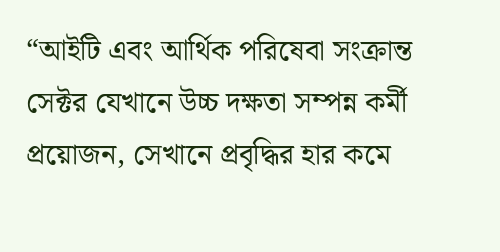“আইটি এবং আর্থিক পরিষেবা সংক্রান্ত সেক্টর যেখানে উচ্চ দক্ষতা সম্পন্ন কর্মী প্রয়োজন, সেখানে প্রবৃদ্ধির হার কমে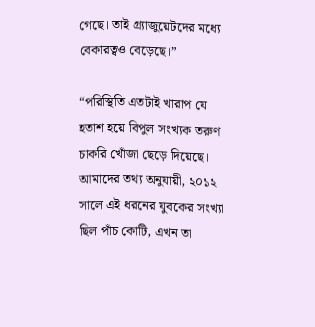গেছে। তাই গ্র্যাজুয়েটদের মধ্যে বেকারত্বও বেড়েছে।”

“পরিস্থিতি এতটাই খারাপ যে হতাশ হয়ে বিপুল সংখ্যক তরুণ চাকরি খোঁজা ছেড়ে দিয়েছে। আমাদের তথ্য অনুযায়ী, ২০১২ সালে এই ধরনের যুবকের সংখ্যা ছিল পাঁচ কোটি, এখন তা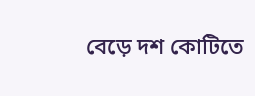বেড়ে দশ কোটিতে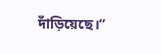দাঁড়িয়েছে।”